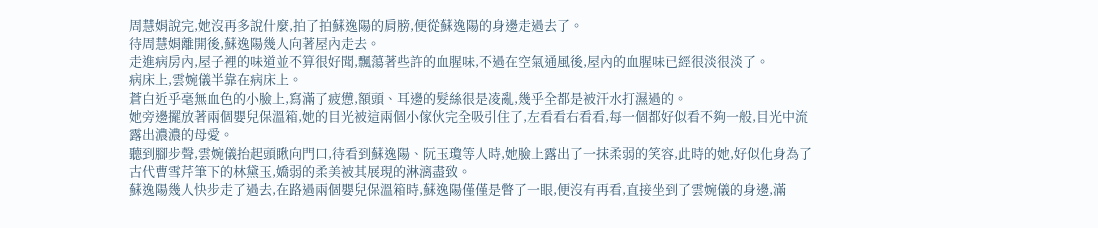周慧娟說完,她沒再多說什麼,拍了拍蘇逸陽的肩膀,便從蘇逸陽的身邊走過去了。
待周慧娟離開後,蘇逸陽幾人向著屋內走去。
走進病房內,屋子裡的味道並不算很好聞,飄蕩著些許的血腥味,不過在空氣通風後,屋內的血腥味已經很淡很淡了。
病床上,雲婉儀半靠在病床上。
蒼白近乎毫無血色的小臉上,寫滿了疲憊,額頭、耳邊的髮絲很是凌亂,幾乎全都是被汗水打濕過的。
她旁邊擺放著兩個嬰兒保溫箱,她的目光被這兩個小傢伙完全吸引住了,左看看右看看,每一個都好似看不夠一般,目光中流露出濃濃的母愛。
聽到腳步聲,雲婉儀抬起頭瞅向門口,待看到蘇逸陽、阮玉瓊等人時,她臉上露出了一抹柔弱的笑容,此時的她,好似化身為了古代曹雪芹筆下的林黛玉,嬌弱的柔美被其展現的淋漓盡致。
蘇逸陽幾人快步走了過去,在路過兩個嬰兒保溫箱時,蘇逸陽僅僅是瞥了一眼,便沒有再看,直接坐到了雲婉儀的身邊,滿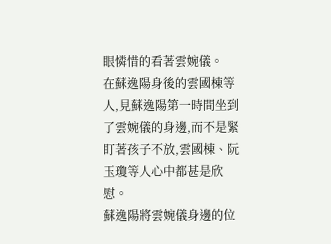眼憐惜的看著雲婉儀。
在蘇逸陽身後的雲國棟等人,見蘇逸陽第一時間坐到了雲婉儀的身邊,而不是緊盯著孩子不放,雲國棟、阮玉瓊等人心中都甚是欣慰。
蘇逸陽將雲婉儀身邊的位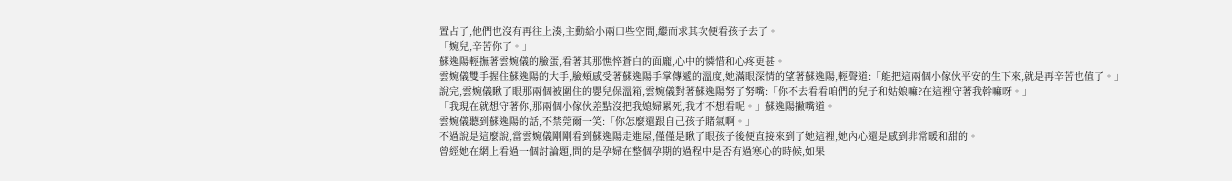置占了,他們也沒有再往上湊,主動給小兩口些空間,繼而求其次便看孩子去了。
「婉兒,辛苦你了。」
蘇逸陽輕撫著雲婉儀的臉蛋,看著其那憔悴蒼白的面龐,心中的憐惜和心疼更甚。
雲婉儀雙手握住蘇逸陽的大手,臉頰感受著蘇逸陽手掌傳遞的溫度,她滿眼深情的望著蘇逸陽,輕聲道:「能把這兩個小傢伙平安的生下來,就是再辛苦也值了。」
說完,雲婉儀瞅了眼那兩個被圍住的嬰兒保溫箱,雲婉儀對著蘇逸陽努了努嘴:「你不去看看咱們的兒子和姑娘嘛?在這裡守著我幹嘛呀。」
「我現在就想守著你,那兩個小傢伙差點沒把我媳婦累死,我才不想看呢。」蘇逸陽撇嘴道。
雲婉儀聽到蘇逸陽的話,不禁莞爾一笑:「你怎麼還跟自己孩子賭氣啊。」
不過說是這麼說,當雲婉儀剛剛看到蘇逸陽走進屋,僅僅是瞅了眼孩子後便直接來到了她這裡,她內心還是感到非常暖和甜的。
曾經她在網上看過一個討論題,問的是孕婦在整個孕期的過程中是否有過寒心的時候,如果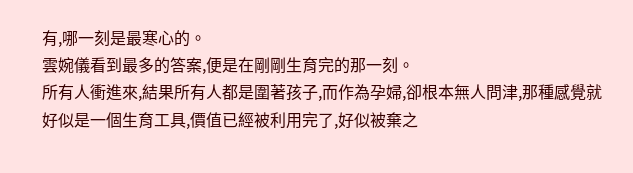有,哪一刻是最寒心的。
雲婉儀看到最多的答案,便是在剛剛生育完的那一刻。
所有人衝進來,結果所有人都是圍著孩子,而作為孕婦,卻根本無人問津,那種感覺就好似是一個生育工具,價值已經被利用完了,好似被棄之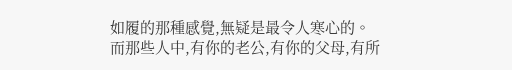如履的那種感覺,無疑是最令人寒心的。
而那些人中,有你的老公,有你的父母,有所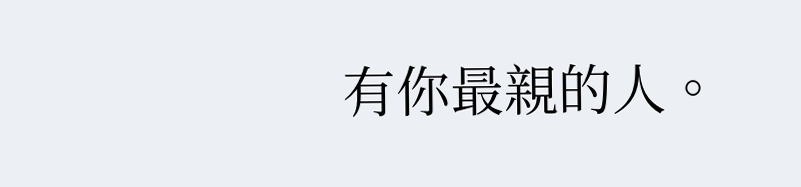有你最親的人。